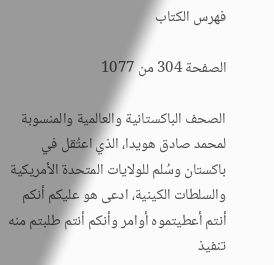فهرس الكتاب

الصفحة 304 من 1077

الصحف الباكستانية والعالمية والمنسوبة لمحمد صادق هويدا، الذي اعتُقل في باكستان وسُلم للولايات المتحدة الأمريكية والسلطات الكينية، ادعى هو عليكم أنكم أنتم أعطيتموه أوامر وأنكم أنتم طلبتم منه تنفيذ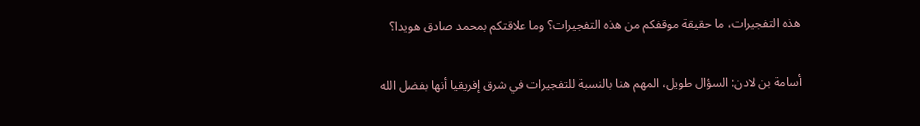هذه التفجيرات، ما حقيقة موقفكم من هذه التفجيرات؟ وما علاقتكم بمحمد صادق هويدا؟

أسامة بن لادن: السؤال طويل، المهم هنا بالنسبة للتفجيرات في شرق إفريقيا أنها بفضل الله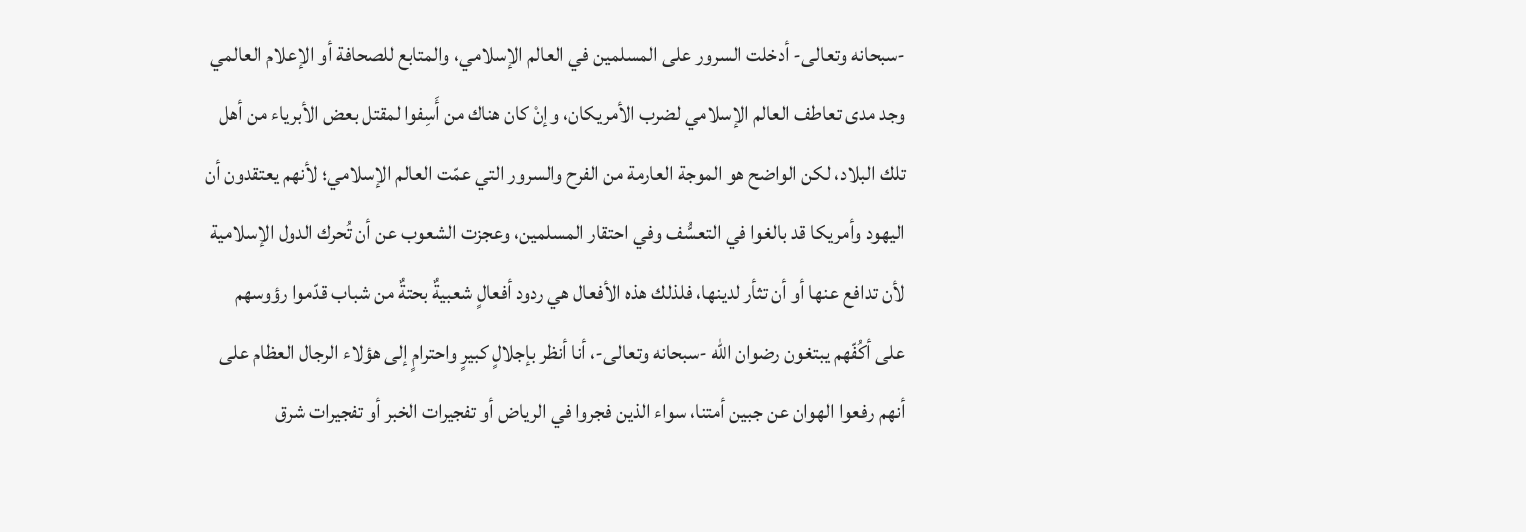-سبحانه وتعالى- أدخلت السرور على المسلمين في العالم الإسلامي، والمتابع للصحافة أو الإعلام العالمي وجد مدى تعاطف العالم الإسلامي لضرب الأمريكان، وإنْ كان هناك من أَسِفوا لمقتل بعض الأبرياء من أهل تلك البلاد، لكن الواضح هو الموجة العارمة من الفرح والسرور التي عمّت العالم الإسلامي؛ لأنهم يعتقدون أن اليهود وأمريكا قد بالغوا في التعسُّف وفي احتقار المسلمين، وعجزت الشعوب عن أن تُحرك الدول الإسلامية لأن تدافع عنها أو أن تثأر لدينها، فلذلك هذه الأفعال هي ردود أفعالٍ شعبيةٌ بحتةٌ من شباب قدّموا رؤوسهم على أكُفّهم يبتغون رضوان الله -سبحانه وتعالى-، أنا أنظر بإجلالٍ كبيرٍ واحترامٍ إلى هؤلاء الرجال العظام على أنهم رفعوا الهوان عن جبين أمتنا، سواء الذين فجروا في الرياض أو تفجيرات الخبر أو تفجيرات شرق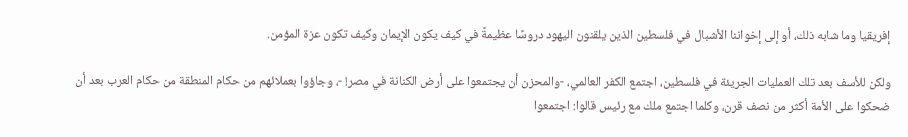إفريقيا وما شابه ذلك، أو إلى إخواننا الأشبال في فلسطين الذين يلقنون اليهود دروسًا عظيمةً في كيف يكون الإيمان وكيف تكون عزة المؤمن.

ولكن للأسف بعد تلك العمليات الجريئة في فلسطين، اجتمع الكفر العالمي، -والمحزن أن يجتمعوا على أرض الكنانة في مصر! -، وجاؤوا بعملائهم من حكام المنطقة من حكام العرب بعد أن ضحكوا على الأمة أكثر من نصف قرن، وكلما اجتمع ملك مع رئيس قالوا: اجتمعوا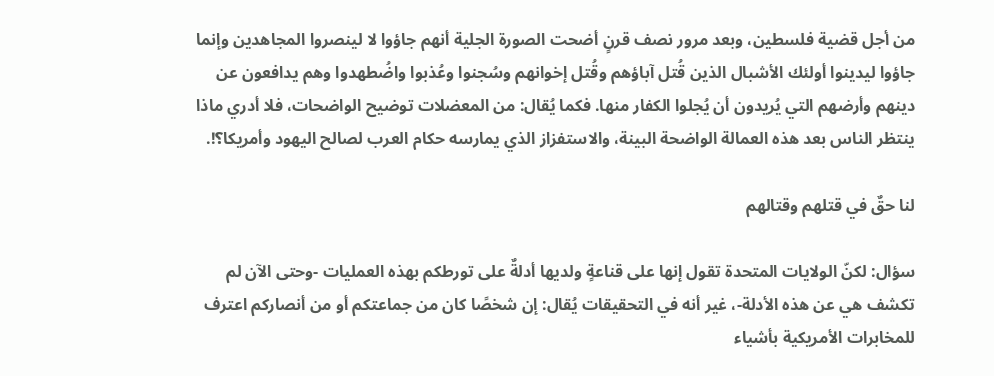من أجل قضية فلسطين، وبعد مرور نصف قرنٍ أضحت الصورة الجلية أنهم جاؤوا لا لينصروا المجاهدين وإنما جاؤوا ليدينوا أولئك الأشبال الذين قُتل آباؤهم وقُتل إخوانهم وسُجنوا وعُذبوا واضُطهدوا وهم يدافعون عن دينهم وأرضهم التي يُريدون أن يُجلوا الكفار منها. فكما يُقال: من المعضلات توضيح الواضحات، فلا أدري ماذا ينتظر الناس بعد هذه العمالة الواضحة البينة، والاستفزاز الذي يمارسه حكام العرب لصالح اليهود وأمريكا؟!.

لنا حقٌ في قتلهم وقتالهم

سؤال: لكنّ الولايات المتحدة تقول إنها على قناعةٍ ولديها أدلةٌ على تورطكم بهذه العمليات -وحتى الآن لم تكشف هي عن هذه الأدلة-، غير أنه في التحقيقات يُقال: إن شخصًا كان من جماعتكم أو من أنصاركم اعترف للمخابرات الأمريكية بأشياء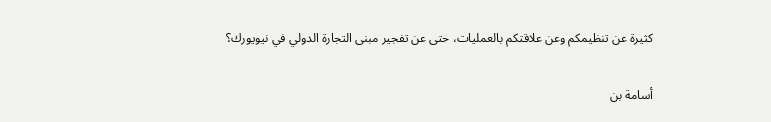كثيرة عن تنظيمكم وعن علاقتكم بالعمليات، حتى عن تفجير مبنى التجارة الدولي في نيويورك؟

أسامة بن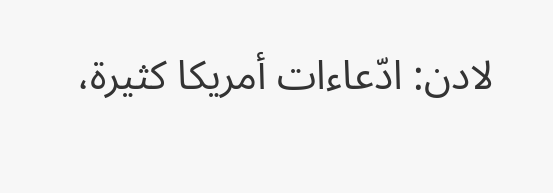لادن: ادّعاءات أمريكا كثيرة،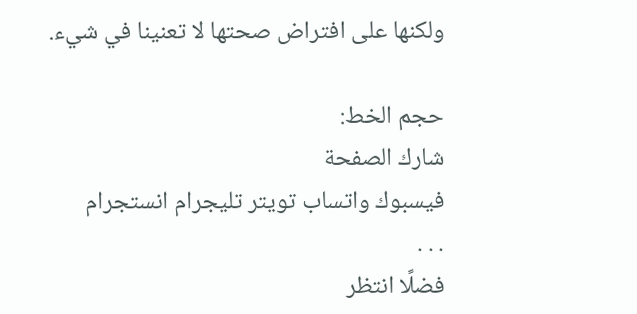ولكنها على افتراض صحتها لا تعنينا في شيء.

حجم الخط:
شارك الصفحة
فيسبوك واتساب تويتر تليجرام انستجرام
. . .
فضلًا انتظر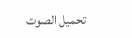تحميل الصوت